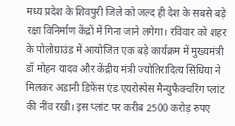मध्य प्रदेश के शिवपुरी जिले को जल्द ही देश के सबसे बड़े रक्षा विनिर्माण केंद्रों में गिना जाने लगेगा। रविवार को शहर के पोलोग्राउंड में आयोजित एक बड़े कार्यक्रम में मुख्यमंत्री डॉ मोहन यादव और केंद्रीय मंत्री ज्योतिरादित्य सिंधिया ने मिलकर अडानी डिफेंस एंड एयरोस्पेस मैन्युफैक्चरिंग प्लांट की नींव रखी। इस प्लांट पर करीब 2500 करोड़ रुपए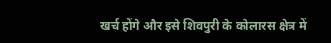खर्च होंगे और इसे शिवपुरी के कोलारस क्षेत्र में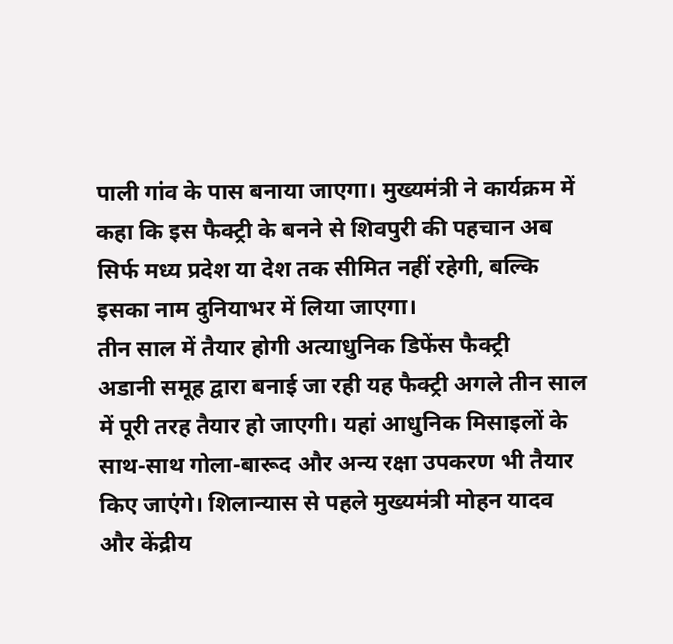पाली गांव के पास बनाया जाएगा। मुख्यमंत्री ने कार्यक्रम में कहा कि इस फैक्ट्री के बनने से शिवपुरी की पहचान अब सिर्फ मध्य प्रदेश या देश तक सीमित नहीं रहेगी, बल्कि इसका नाम दुनियाभर में लिया जाएगा।
तीन साल में तैयार होगी अत्याधुनिक डिफेंस फैक्ट्री
अडानी समूह द्वारा बनाई जा रही यह फैक्ट्री अगले तीन साल में पूरी तरह तैयार हो जाएगी। यहां आधुनिक मिसाइलों के साथ-साथ गोला-बारूद और अन्य रक्षा उपकरण भी तैयार किए जाएंगे। शिलान्यास से पहले मुख्यमंत्री मोहन यादव और केंद्रीय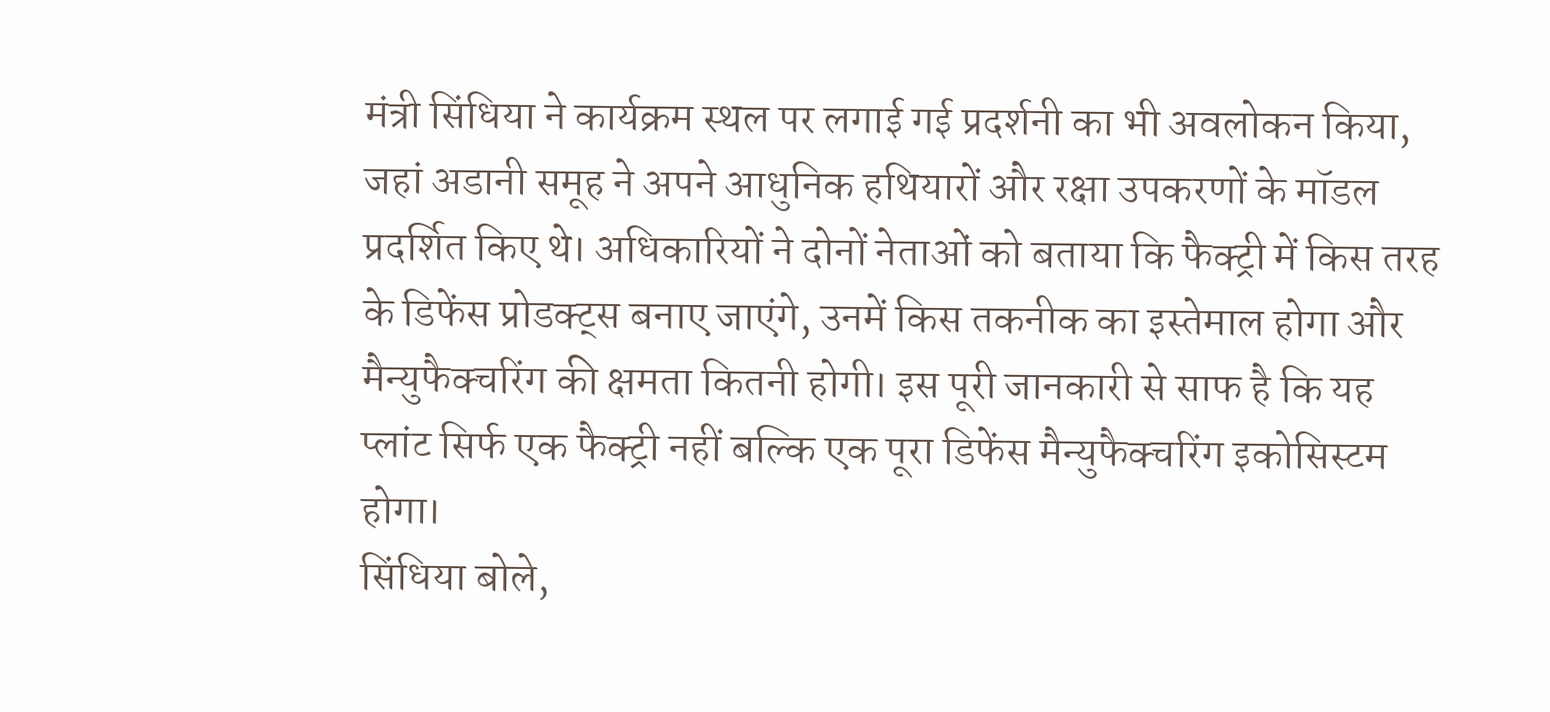मंत्री सिंधिया ने कार्यक्रम स्थल पर लगाई गई प्रदर्शनी का भी अवलोकन किया, जहां अडानी समूह ने अपने आधुनिक हथियारों और रक्षा उपकरणों के मॉडल प्रदर्शित किए थे। अधिकारियों ने दोनों नेताओं को बताया कि फैक्ट्री में किस तरह के डिफेंस प्रोडक्ट्स बनाए जाएंगे, उनमें किस तकनीक का इस्तेमाल होगा और मैन्युफैक्चरिंग की क्षमता कितनी होगी। इस पूरी जानकारी से साफ है कि यह प्लांट सिर्फ एक फैक्ट्री नहीं बल्कि एक पूरा डिफेंस मैन्युफैक्चरिंग इकोसिस्टम होगा।
सिंधिया बोले,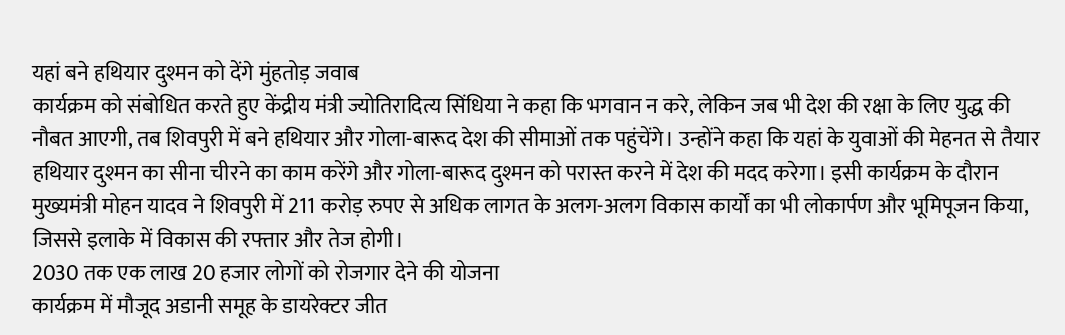यहां बने हथियार दुश्मन को देंगे मुंहतोड़ जवाब
कार्यक्रम को संबोधित करते हुए केंद्रीय मंत्री ज्योतिरादित्य सिंधिया ने कहा कि भगवान न करे, लेकिन जब भी देश की रक्षा के लिए युद्ध की नौबत आएगी, तब शिवपुरी में बने हथियार और गोला-बारूद देश की सीमाओं तक पहुंचेंगे। उन्होंने कहा कि यहां के युवाओं की मेहनत से तैयार हथियार दुश्मन का सीना चीरने का काम करेंगे और गोला-बारूद दुश्मन को परास्त करने में देश की मदद करेगा। इसी कार्यक्रम के दौरान मुख्यमंत्री मोहन यादव ने शिवपुरी में 211 करोड़ रुपए से अधिक लागत के अलग-अलग विकास कार्यों का भी लोकार्पण और भूमिपूजन किया, जिससे इलाके में विकास की रफ्तार और तेज होगी।
2030 तक एक लाख 20 हजार लोगों को रोजगार देने की योजना
कार्यक्रम में मौजूद अडानी समूह के डायरेक्टर जीत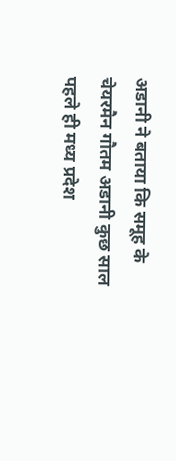अडानी ने बताया कि समूह के चेयरमैन गौतम अडानी कुछ साल पहले ही मध्य प्रदेश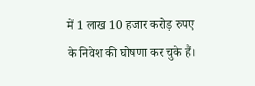में 1 लाख 10 हजार करोड़ रुपए के निवेश की घोषणा कर चुके हैं।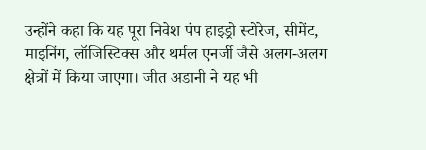उन्होंने कहा कि यह पूरा निवेश पंप हाइड्रो स्टोरेज, सीमेंट, माइनिंग, लॉजिस्टिक्स और थर्मल एनर्जी जैसे अलग-अलग क्षेत्रों में किया जाएगा। जीत अडानी ने यह भी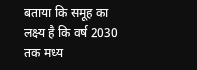बताया कि समूह का लक्ष्य है कि वर्ष 2030 तक मध्य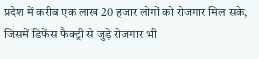प्रदेश में करीब एक लाख 20 हजार लोगों को रोजगार मिल सके, जिसमें डिफेंस फैक्ट्री से जुड़े रोजगार भी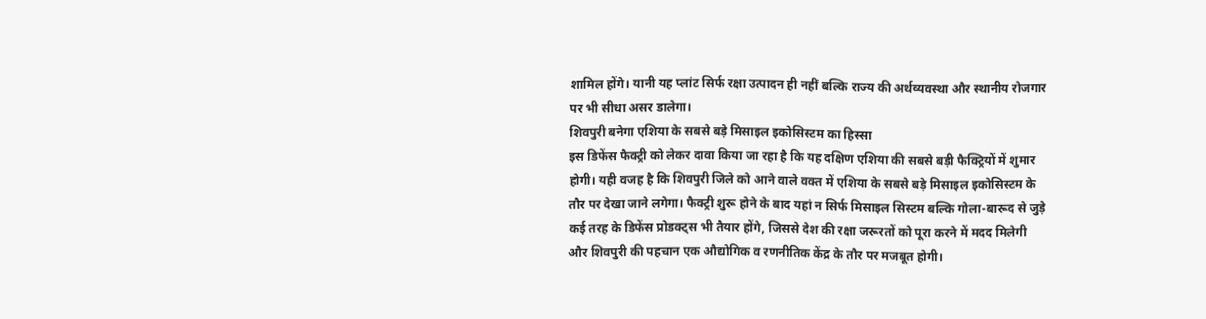शामिल होंगे। यानी यह प्लांट सिर्फ रक्षा उत्पादन ही नहीं बल्कि राज्य की अर्थव्यवस्था और स्थानीय रोजगार पर भी सीधा असर डालेगा।
शिवपुरी बनेगा एशिया के सबसे बड़े मिसाइल इकोसिस्टम का हिस्सा
इस डिफेंस फैक्ट्री को लेकर दावा किया जा रहा है कि यह दक्षिण एशिया की सबसे बड़ी फैक्ट्रियों में शुमार होगी। यही वजह है कि शिवपुरी जिले को आने वाले वक्त में एशिया के सबसे बड़े मिसाइल इकोसिस्टम के तौर पर देखा जाने लगेगा। फैक्ट्री शुरू होने के बाद यहां न सिर्फ मिसाइल सिस्टम बल्कि गोला-बारूद से जुड़े कई तरह के डिफेंस प्रोडक्ट्स भी तैयार होंगे, जिससे देश की रक्षा जरूरतों को पूरा करने में मदद मिलेगी और शिवपुरी की पहचान एक औद्योगिक व रणनीतिक केंद्र के तौर पर मजबूत होगी।